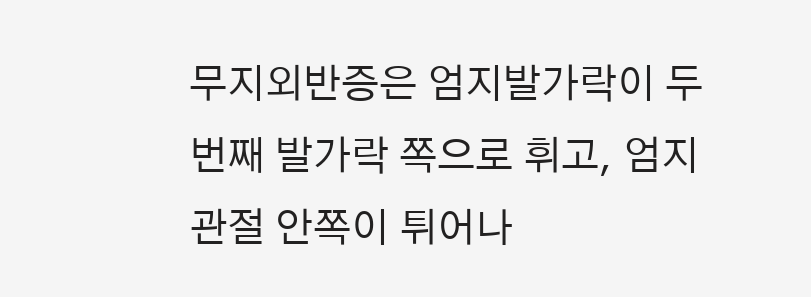무지외반증은 엄지발가락이 두 번째 발가락 쪽으로 휘고, 엄지 관절 안쪽이 튀어나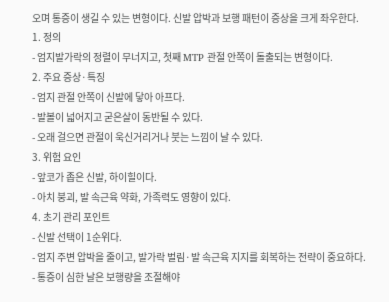오며 통증이 생길 수 있는 변형이다. 신발 압박과 보행 패턴이 증상을 크게 좌우한다.
1. 정의
- 엄지발가락의 정렬이 무너지고, 첫째 MTP 관절 안쪽이 돌출되는 변형이다.
2. 주요 증상·특징
- 엄지 관절 안쪽이 신발에 닿아 아프다.
- 발볼이 넓어지고 굳은살이 동반될 수 있다.
- 오래 걸으면 관절이 욱신거리거나 붓는 느낌이 날 수 있다.
3. 위험 요인
- 앞코가 좁은 신발, 하이힐이다.
- 아치 붕괴, 발 속근육 약화, 가족력도 영향이 있다.
4. 초기 관리 포인트
- 신발 선택이 1순위다.
- 엄지 주변 압박을 줄이고, 발가락 벌림·발 속근육 지지를 회복하는 전략이 중요하다.
- 통증이 심한 날은 보행량을 조절해야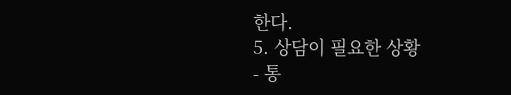한다.
5. 상담이 필요한 상황
- 통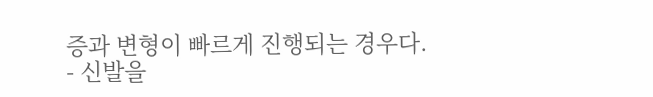증과 변형이 빠르게 진행되는 경우다.
- 신발을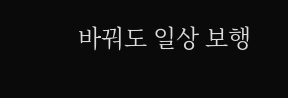바꿔도 일상 보행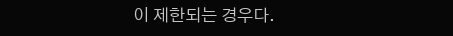이 제한되는 경우다.